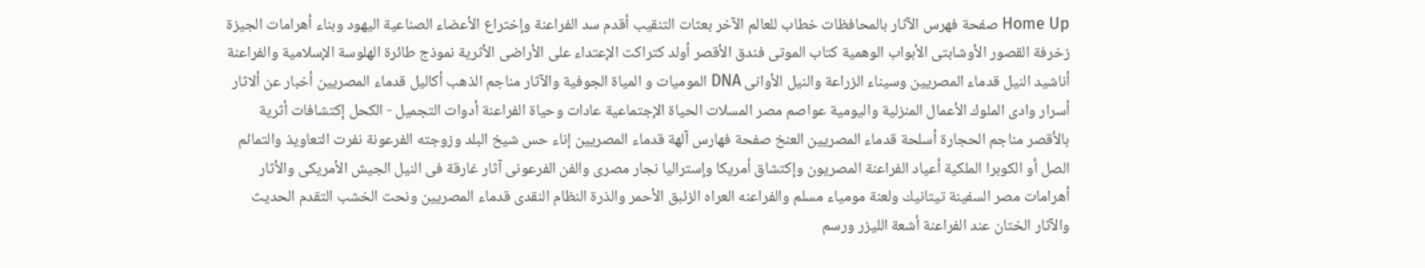Home Up صفحة فهرس الآثار بالمحافظات خطاب للعالم الآخر بعثات التنقيب أقدم سد الفراعنة وإختراع الأعضاء الصناعية اليهود وبناء أهرامات الجيزة زخرفة القصور الأوشابتى الأبواب الوهمية كتاب الموتى فندق الأقصر أولد كتراكت الإعتداء على الأراضى الأثرية نموذج طائرة الهلوسة الإسلامية والفراعنة أناشيد النيل قدماء المصريين وسيناء الزراعة والنيل الأوانى DNA الموميات و المياة الجوفية والآثار مناجم الذهب أكاليل قدماء المصريين أخبار عن ألاثار أسرار وادى الملوك الأعمال المنزلية واليومية عواصم مصر المسلات الحياة الإجتماعية عادات وحياة الفراعنة أدوات التجميل - الكحل إكتشافات أثرية بالأقصر مناجم الحجارة أسلحة قدماء المصريين العنخ صفحة فهارس آلهة قدماء المصريين إناء حس شيخ البلد وزوجته الفرعونة نفرت التعاويذ والتمائم الصل أو الكوبرا الملكية أعياد الفراعنة المصريون وإكتشاق أمريكا وإستراليا نجار مصرى والفن الفرعونى آثار غارقة فى النيل الجيش الأمريكى والأثار أهرامات مصر السفينة تيتانيك ولعنة مومياء مسلم والفراعنه العراه الزئبق الأحمر والذرة النظام النقدى قدماء المصريين ونحت الخشب التقدم الحديث والآثار الختان عند الفراعنة أشعة الليزر ورسم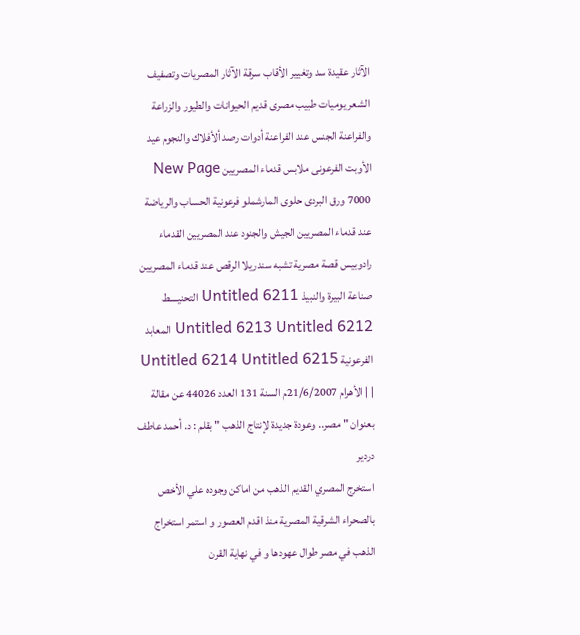الآثار عقيدة سد وتغيير الأقاب سرقة الآثار المصريات وتصفيف الشعر يوميات طبيب مصرى قديم الحيوانات والطيور والزراعة والفراعنة الجنس عند الفراعنة أدوات رصد ألأفلاك والنجوم عيد الأوبت الفرعونى ملابس قدماء المصريين New Page 7000 ورق البردى حلوى المارشملو فرعونية الحساب والرياضة عند قدماء المصريين الجيش والجنود عند المصريين القدماء رادوبيس قصة مصرية تشبه سندريلا الرقص عند قدماء المصريين صناعة البيرة والنبيذ Untitled 6211 التحنيــــط Untitled 6213 Untitled 6212 المعابد الفرعونية Untitled 6214 Untitled 6215
| | الأهرام 21/6/2007م السنة 131 العدد 44026 عن مقالة بعنوان " مصر.. وعودة جديدة لإنتاج الذهب " بقلم : د. أحمد عاطف دردير
استخرج المصري القديم الذهب من اماكن وجوده علي الأخص بالصحراء الشرقية المصرية منذ اقدم العصور و استمر استخراج الذهب في مصر طوال عهودها و في نهاية القرن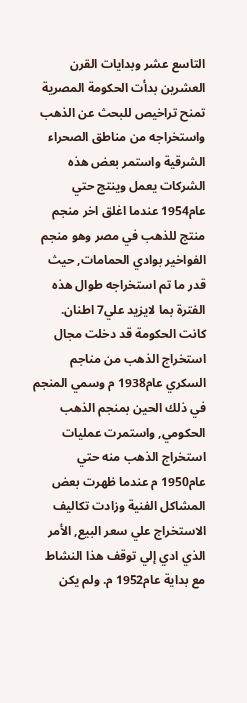التاسع عشر وبدايات القرن العشرين بدأت الحكومة المصرية تمنح تراخيص للبحث عن الذهب واستخراجه من مناطق الصحراء الشرقية واستمر بعض هذه الشركات يعمل وينتج حتي عام1954 عندما اغلق اخر منجم منتج للذهب في مصر وهو منجم الفواخير بوادي الحمامات, حيث قدر ما تم استخراجه طوال هذه الفترة بما لايزيد علي7 اطنان. كانت الحكومة قد دخلت مجال استخراج الذهب من مناجم السكري عام1938 م وسمي المنجم في ذلك الحين بمنجم الذهب الحكومي, واستمرت عمليات استخراج الذهب منه حتي عام1950 م عندما ظهرت بعض المشاكل الفنية وزادت تكاليف الاستخراج علي سعر البيع, الأمر الذي ادي إلي توقف هذا النشاط مع بداية عام1952 م. ولم يكن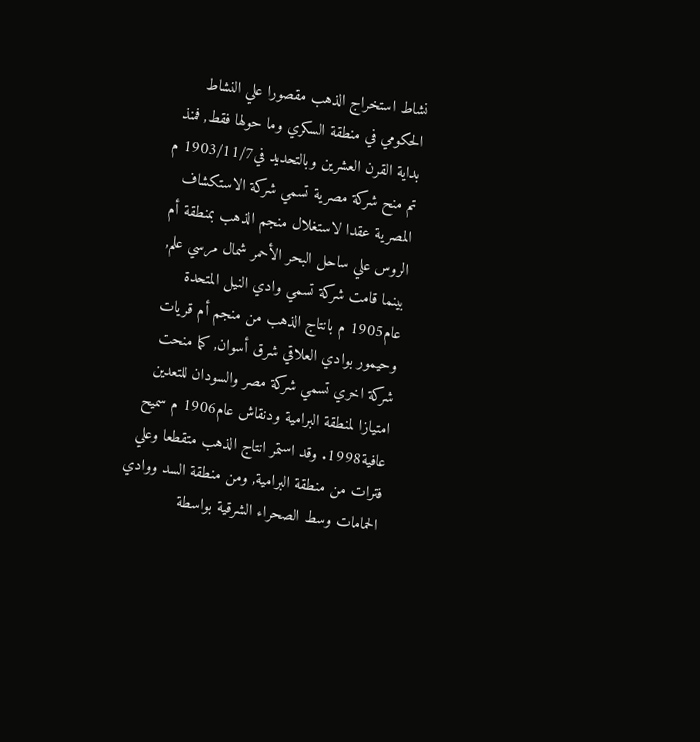نشاط استخراج الذهب مقصورا علي النشاط الحكومي في منطقة السكري وما حولها فقط, فمنذ بداية القرن العشرين وبالتحديد في1903/11/7 م تم منح شركة مصرية تسمي شركة الاستكشاف المصرية عقدا لاستغلال منجم الذهب بمنطقة أم الروس علي ساحل البحر الأحمر شمال مرسي علم, بينما قامت شركة تسمي وادي النيل المتحدة عام1905 م بانتاج الذهب من منجم أم قريات وحيمور بوادي العلاقي شرق أسوان, كما منحت شركة اخري تسمي شركة مصر والسودان للتعدين امتيازا لمنطقة البرامية ودنقاش عام1906 م سميح عافية1998. وقد استمر انتاج الذهب متقطعا وعلي فترات من منطقة البرامية, ومن منطقة السد ووادي الحمامات وسط الصحراء الشرقية بواسطة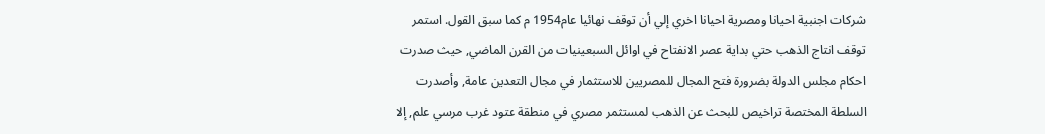شركات اجنبية احيانا ومصرية احيانا اخري إلي أن توقف نهائيا عام1954 م كما سبق القول. استمر توقف انتاج الذهب حتي بداية عصر الانفتاح في اوائل السبعينيات من القرن الماضي, حيث صدرت احكام مجلس الدولة بضرورة فتح المجال للمصريين للاستثمار في مجال التعدين عامة, وأصدرت السلطة المختصة تراخيص للبحث عن الذهب لمستثمر مصري في منطقة عتود غرب مرسي علم, إلا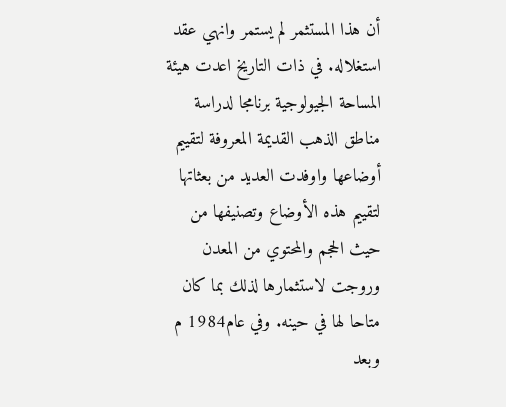أن هذا المستثمر لم يستمر وانهي عقد استغلاله. في ذات التاريخ اعدت هيئة المساحة الجيولوجية برنامجا لدراسة مناطق الذهب القديمة المعروفة لتقييم أوضاعها واوفدت العديد من بعثاتها لتقييم هذه الأوضاع وتصنيفها من حيث الحجم والمحتوي من المعدن وروجت لاستثمارها لذلك بما كان متاحا لها في حينه. وفي عام1984 م وبعد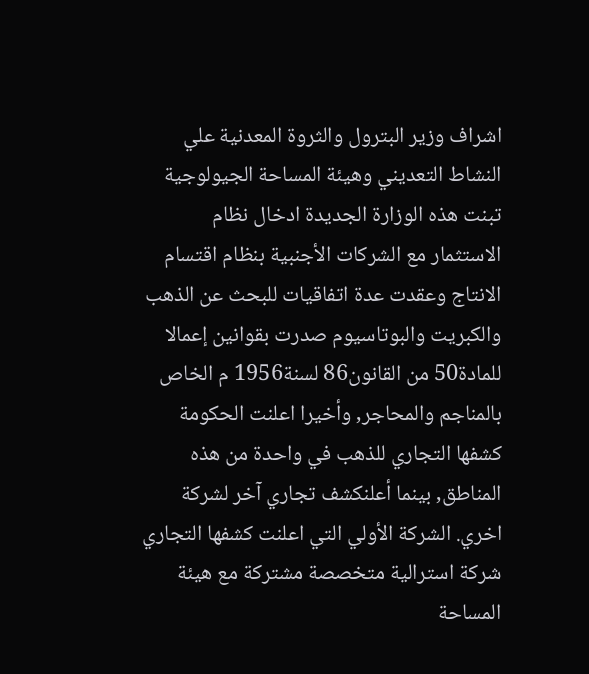اشراف وزير البترول والثروة المعدنية علي النشاط التعديني وهيئة المساحة الجيولوجية تبنت هذه الوزارة الجديدة ادخال نظام الاستثمار مع الشركات الأجنبية بنظام اقتسام الانتاج وعقدت عدة اتفاقيات للبحث عن الذهب والكبريت والبوتاسيوم صدرت بقوانين إعمالا للمادة50 من القانون86 لسنة1956 م الخاص بالمناجم والمحاجر, وأخيرا اعلنت الحكومة كشفها التجاري للذهب في واحدة من هذه المناطق, بينما أعلنكشف تجاري آخر لشركة اخري. الشركة الأولي التي اعلنت كشفها التجاري شركة استرالية متخصصة مشتركة مع هيئة المساحة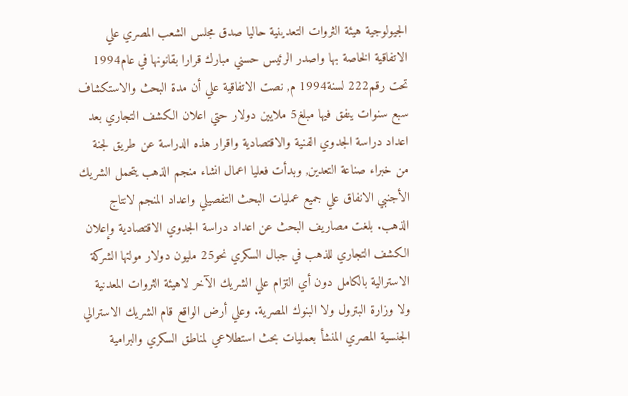الجيولوجية هيئة الثروات التعدينية حاليا صدق مجلس الشعب المصري علي الاتفاقية الخاصة بها واصدر الرئيس حسني مبارك قرارا بقانونها في عام1994 تحت رقم222 لسنة1994 م, نصت الاتفاقية علي أن مدة البحث والاستكشاف سبع سنوات ينفق فيها مبلغ5 ملايين دولار حتي اعلان الكشف التجاري بعد اعداد دراسة الجدوي الفنية والاقتصادية واقرار هذه الدراسة عن طريق لجنة من خبراء صناعة التعدين, وبدأت فعليا اعمال انشاء منجم الذهب يتحمل الشريك الأجنبي الانفاق علي جميع عمليات البحث التفصيلي واعداد المنجم لانتاج الذهب. بلغت مصاريف البحث عن اعداد دراسة الجدوي الاقتصادية وإعلان الكشف التجاري للذهب في جبال السكري نحو25 مليون دولار مولتها الشركة الاسترالية بالكامل دون أي التزام علي الشريك الآخر لاهيئة الثروات المعدنية ولا وزارة البترول ولا البنوك المصرية. وعلي أرض الواقع قام الشريك الاسترالي الجنسية المصري المنشأ بعمليات بحث استطلاعي لمناطق السكري والبرامية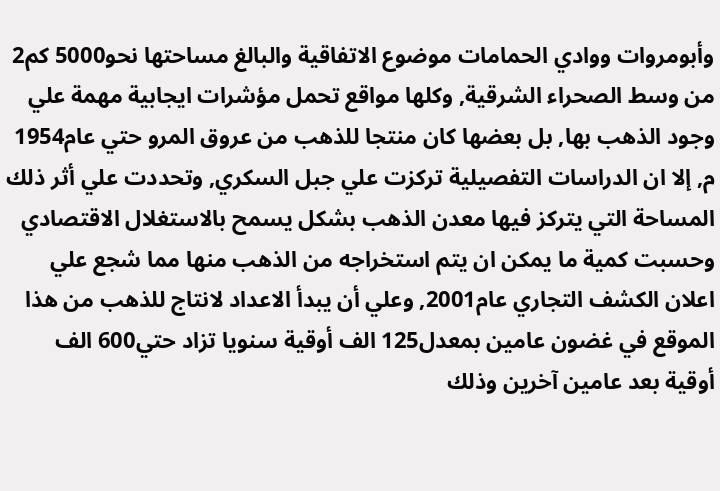وأبومروات ووادي الحمامات موضوع الاتفاقية والبالغ مساحتها نحو5000 كم2 من وسط الصحراء الشرقية, وكلها مواقع تحمل مؤشرات ايجابية مهمة علي وجود الذهب بها, بل بعضها كان منتجا للذهب من عروق المرو حتي عام1954 م, إلا ان الدراسات التفصيلية تركزت علي جبل السكري, وتحددت علي أثر ذلك المساحة التي يتركز فيها معدن الذهب بشكل يسمح بالاستغلال الاقتصادي وحسبت كمية ما يمكن ان يتم استخراجه من الذهب منها مما شجع علي اعلان الكشف التجاري عام2001, وعلي أن يبدأ الاعداد لانتاج للذهب من هذا الموقع في غضون عامين بمعدل125 الف أوقية سنويا تزاد حتي600 الف أوقية بعد عامين آخرين وذلك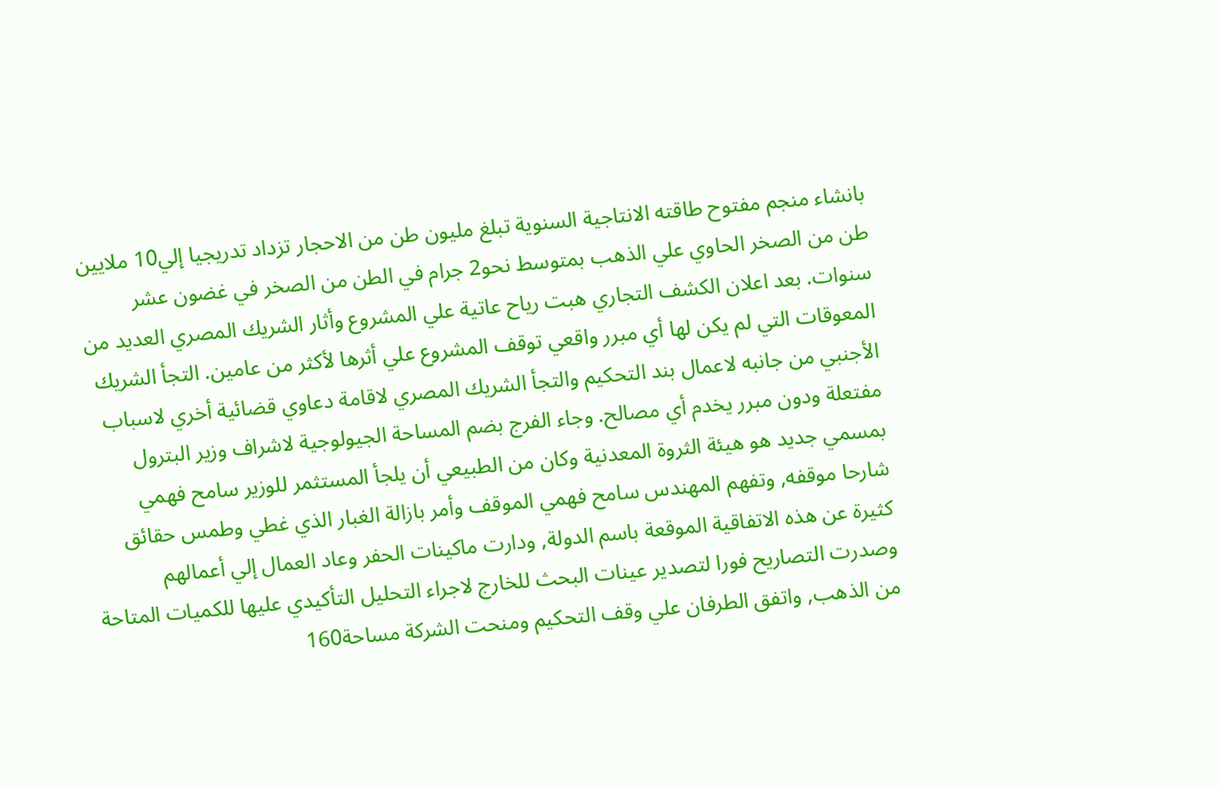بانشاء منجم مفتوح طاقته الانتاجية السنوية تبلغ مليون طن من الاحجار تزداد تدريجيا إلي10 ملايين طن من الصخر الحاوي علي الذهب بمتوسط نحو2 جرام في الطن من الصخر في غضون عشر سنوات. بعد اعلان الكشف التجاري هبت رياح عاتية علي المشروع وأثار الشريك المصري العديد من المعوقات التي لم يكن لها أي مبرر واقعي توقف المشروع علي أثرها لأكثر من عامين. التجأ الشريك الأجنبي من جانبه لاعمال بند التحكيم والتجأ الشريك المصري لاقامة دعاوي قضائية أخري لاسباب مفتعلة ودون مبرر يخدم أي مصالح. وجاء الفرج بضم المساحة الجيولوجية لاشراف وزير البترول بمسمي جديد هو هيئة الثروة المعدنية وكان من الطبيعي أن يلجأ المستثمر للوزير سامح فهمي شارحا موقفه, وتفهم المهندس سامح فهمي الموقف وأمر بازالة الغبار الذي غطي وطمس حقائق كثيرة عن هذه الاتفاقية الموقعة باسم الدولة, ودارت ماكينات الحفر وعاد العمال إلي أعمالهم وصدرت التصاريح فورا لتصدير عينات البحث للخارج لاجراء التحليل التأكيدي عليها للكميات المتاحة من الذهب, واتفق الطرفان علي وقف التحكيم ومنحت الشركة مساحة160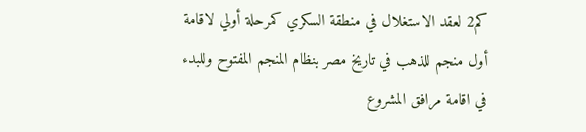كم2 لعقد الاستغلال في منطقة السكري كمرحلة أولي لاقامة أول منجم للذهب في تاريخ مصر بنظام المنجم المفتوح وللبدء في اقامة مرافق المشروع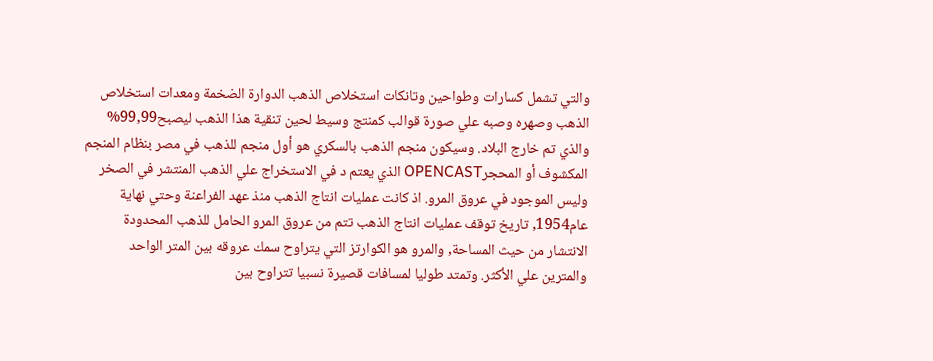والتي تشمل كسارات وطواحين وتانكات استخلاص الذهب الدوارة الضخمة ومعدات استخلاص الذهب وصهره وصبه علي صورة قوالب كمنتج وسيط لحين تنقية هذا الذهب ليصبح99,99% والذي تم خارج البلاد. وسيكون منجم الذهب بالسكري هو أول منجم للذهب في مصر بنظام المنجم المكشوف أو المحجرOPENCAST الذي يعتم د في الاستخراج علي الذهب المنتشر في الصخر وليس الموجود في عروق المرو. اذ كانت عمليات انتاج الذهب منذ عهد الفراعنة وحتي نهاية عام1954, تاريخ توقف عمليات انتاج الذهب تتم من عروق المرو الحامل للذهب المحدودة الانتشار من حيث المساحة, والمرو هو الكوارتز التي يتراوح سمك عروقه بين المتر الواحد والمترين علي الأكثر. وتمتد طوليا لمسافات قصيرة نسبيا تتراوح بين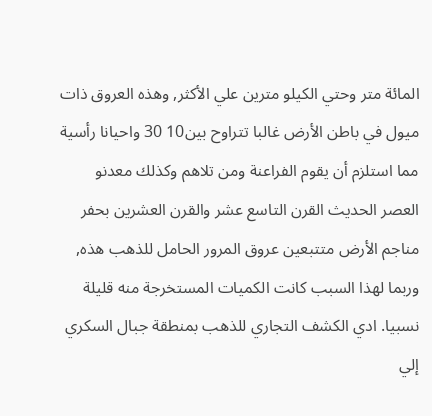المائة متر وحتي الكيلو مترين علي الأكثر, وهذه العروق ذات ميول في باطن الأرض غالبا تتراوح بين10 30 واحيانا رأسية مما استلزم أن يقوم الفراعنة ومن تلاهم وكذلك معدنو العصر الحديث القرن التاسع عشر والقرن العشرين بحفر مناجم الأرض متتبعين عروق المرور الحامل للذهب هذه, وربما لهذا السبب كانت الكميات المستخرجة منه قليلة نسبيا. ادي الكشف التجاري للذهب بمنطقة جبال السكري إلي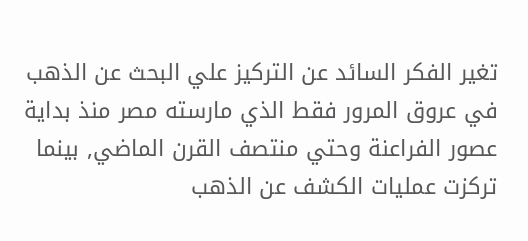تغير الفكر السائد عن التركيز علي البحث عن الذهب في عروق المرور فقط الذي مارسته مصر منذ بداية عصور الفراعنة وحتي منتصف القرن الماضي, بينما تركزت عمليات الكشف عن الذهب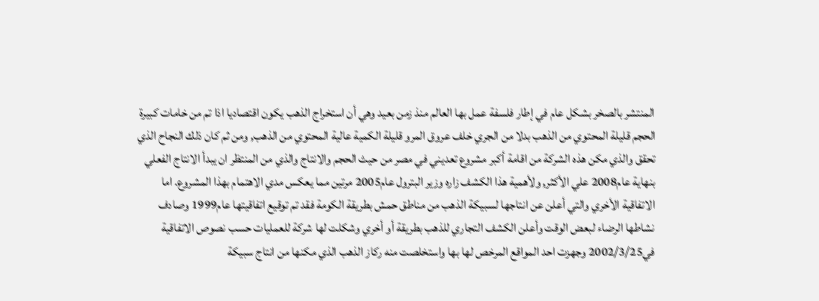المنتشر بالصخر بشكل عام في إطار فلسفة عمل بها العالم منذ زمن بعيد وهي أن استخراج الذهب يكون اقتصاديا اذا تم من خامات كبيرة الحجم قليلة المحتوي من الذهب بدلا من الجري خلف عروق المرو قليلة الكمية عالية المحتوي من الذهب, ومن ثم كان ذلك النجاح الذي تحقق والذي مكن هذه الشركة من اقامة أكبر مشروع تعديني في مصر من حيث الحجم والانتاج والذي من المنتظر ان يبدأ الانتاج الفعلي بنهاية عام2008 علي الأكثر, ولأهمية هذا الكشف زاره وزير البترول عام2005 مرتين مما يعكس مدي الاهتمام بهذا المشروع. اما الاتفاقية الأخري والتي أعلن عن انتاجها لسبيكة الذهب من مناطق حمش بطريقة الكومة فقد تم توقيع اتفاقيتها عام1999 وصادف نشاطها الرضاء لبعض الوقت وأعلن الكشف التجاري للذهب بطريقة أو أخري وشكلت لها شركة للعمليات حسب نصوص الاتفاقية في2002/3/25 وجهزت احد المواقع المرخص لها بها واستخلصت منه ركاز الذهب الذي مكنها من انتاج سبيكة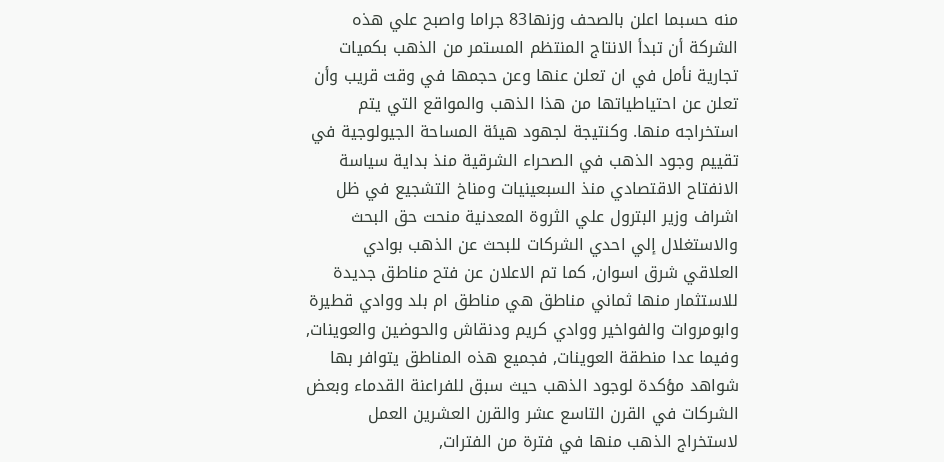منه حسبما اعلن بالصحف وزنها83 جراما واصبح علي هذه الشركة أن تبدأ الانتاج المنتظم المستمر من الذهب بكميات تجارية نأمل في ان تعلن عنها وعن حجمها في وقت قريب وأن تعلن عن احتياطياتها من هذا الذهب والمواقع التي يتم استخراجه منها. وكنتيجة لجهود هيئة المساحة الجيولوجية في تقييم وجود الذهب في الصحراء الشرقية منذ بداية سياسة الانفتاح الاقتصادي منذ السبعينيات ومناخ التشجيع في ظل اشراف وزير البترول علي الثروة المعدنية منحت حق البحث والاستغلال إلي احدي الشركات للبحث عن الذهب بوادي العلاقي شرق اسوان, كما تم الاعلان عن فتح مناطق جديدة للاستثمار منها ثماني مناطق هي مناطق ام بلد ووادي قطيرة وابومروات والفواخير ووادي كريم ودنقاش والحوضين والعوينات, وفيما عدا منطقة العوينات, فجميع هذه المناطق يتوافر بها شواهد مؤكدة لوجود الذهب حيث سبق للفراعنة القدماء وبعض الشركات في القرن التاسع عشر والقرن العشرين العمل لاستخراج الذهب منها في فترة من الفترات,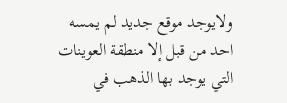ولايوجد موقع جديد لم يمسه احد من قبل إلا منطقة العوينات التي يوجد بها الذهب في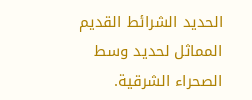الحديد الشرائط القديم المماثل لحديد وسط الصحراء الشرقية.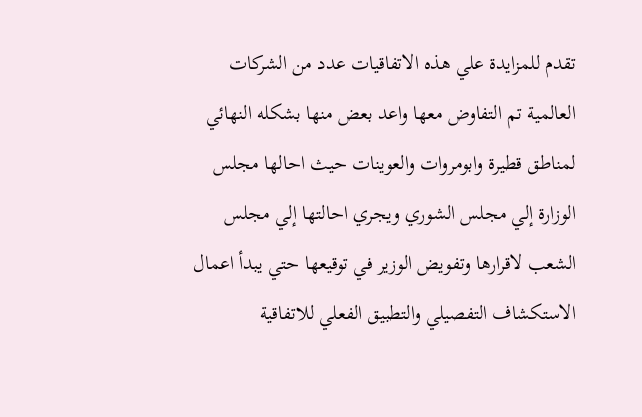تقدم للمزايدة علي هذه الاتفاقيات عدد من الشركات العالمية تم التفاوض معها واعد بعض منها بشكله النهائي لمناطق قطيرة وابومروات والعوينات حيث احالها مجلس الوزارة إلي مجلس الشوري ويجري احالتها إلي مجلس الشعب لاقرارها وتفويض الوزير في توقيعها حتي يبدأ اعمال الاستكشاف التفصيلي والتطبيق الفعلي للاتفاقية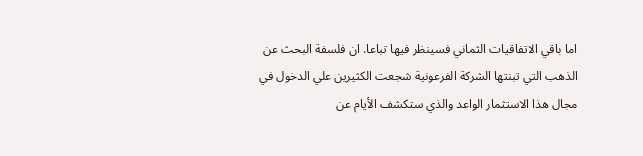اما باقي الاتفاقيات الثماني فسينظر فيها تباعا. ان فلسفة البحث عن الذهب التي تبنتها الشركة الفرعونية شجعت الكثيرين علي الدخول في مجال هذا الاستثمار الواعد والذي ستكشف الأيام عن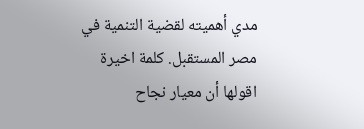مدي أهميته لقضية التنمية في مصر المستقبل. كلمة اخيرة اقولها أن معيار نجاح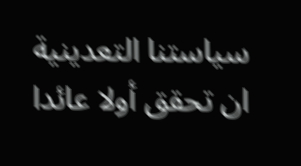سياستنا التعدينية ان تحقق أولا عائدا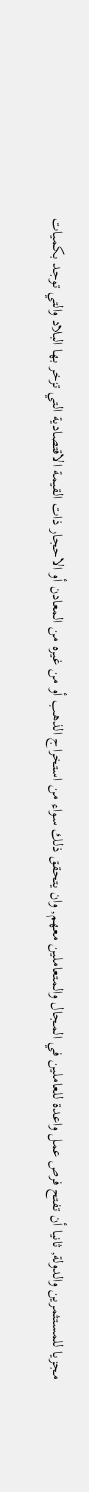مجزيا للمستثمرين والدولة, ثانيا أن تفتح فرص عمل واعدة للعاملين في المجال والمتعاملين معهم, وان يتحقق ذلك سواء من استخراج الذهب أو من غيره من المعادن أو الاحجار ذات القيمة الاقتصادية التي تزخر بها البلاد والتي توجد بكميات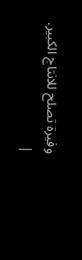وفيرة تصلح للانتاج الكبير. |